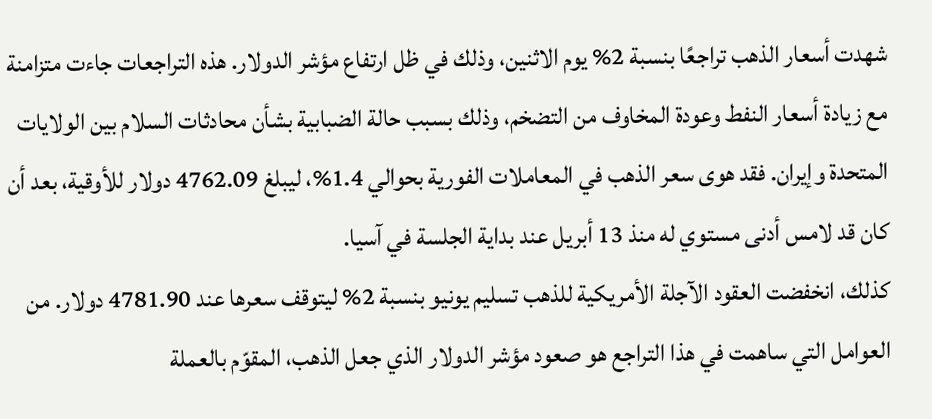شهدت أسعار الذهب تراجعًا بنسبة 2% يوم الاثنين، وذلك في ظل ارتفاع مؤشر الدولار. هذه التراجعات جاءت متزامنة مع زيادة أسعار النفط وعودة المخاوف من التضخم، وذلك بسبب حالة الضبابية بشأن محادثات السلام بين الولايات المتحدة وإيران. فقد هوى سعر الذهب في المعاملات الفورية بحوالي 1.4%، ليبلغ 4762.09 دولار للأوقية، بعد أن كان قد لامس أدنى مستوي له منذ 13 أبريل عند بداية الجلسة في آسيا.
كذلك، انخفضت العقود الآجلة الأمريكية للذهب تسليم يونيو بنسبة 2% ليتوقف سعرها عند 4781.90 دولار. من العوامل التي ساهمت في هذا التراجع هو صعود مؤشر الدولار الذي جعل الذهب، المقوّم بالعملة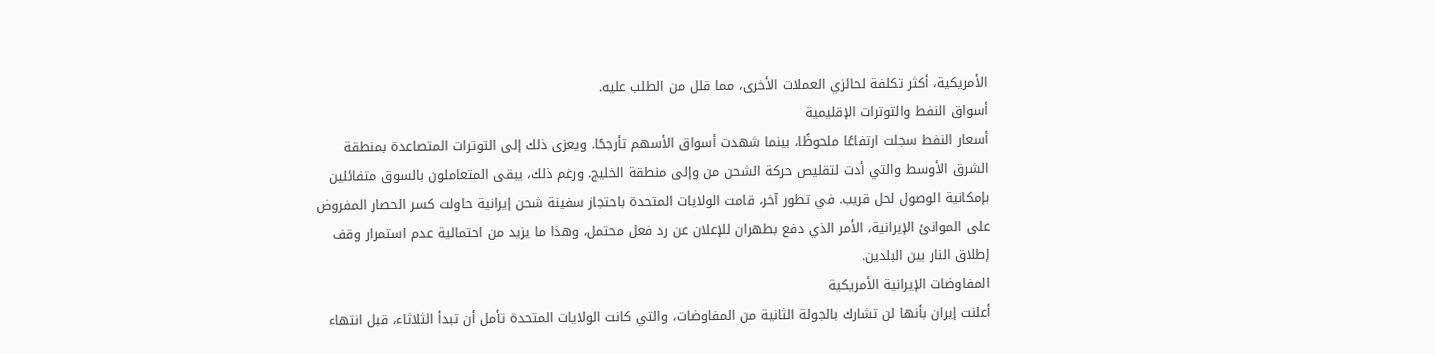الأمريكية، أكثر تكلفة لحائزي العملات الأخرى، مما قلل من الطلب عليه.
أسواق النفط والتوترات الإقليمية
أسعار النفط سجلت ارتفاعًا ملحوظًا، بينما شهدت أسواق الأسهم تأرجحًا. ويعزى ذلك إلى التوترات المتصاعدة بمنطقة الشرق الأوسط والتي أدت لتقليص حركة الشحن من وإلى منطقة الخليج. ورغم ذلك، يبقى المتعاملون بالسوق متفائلين بإمكانية الوصول لحل قريب. في تطور آخر، قامت الولايات المتحدة باحتجاز سفينة شحن إيرانية حاولت كسر الحصار المفروض على الموانئ الإيرانية، الأمر الذي دفع بطهران للإعلان عن رد فعل محتمل، وهذا ما يزيد من احتمالية عدم استمرار وقف إطلاق النار بين البلدين.
المفاوضات الإيرانية الأمريكية
أعلنت إيران بأنها لن تشارك بالجولة الثانية من المفاوضات، والتي كانت الولايات المتحدة تأمل أن تبدأ الثلاثاء، قبل انتهاء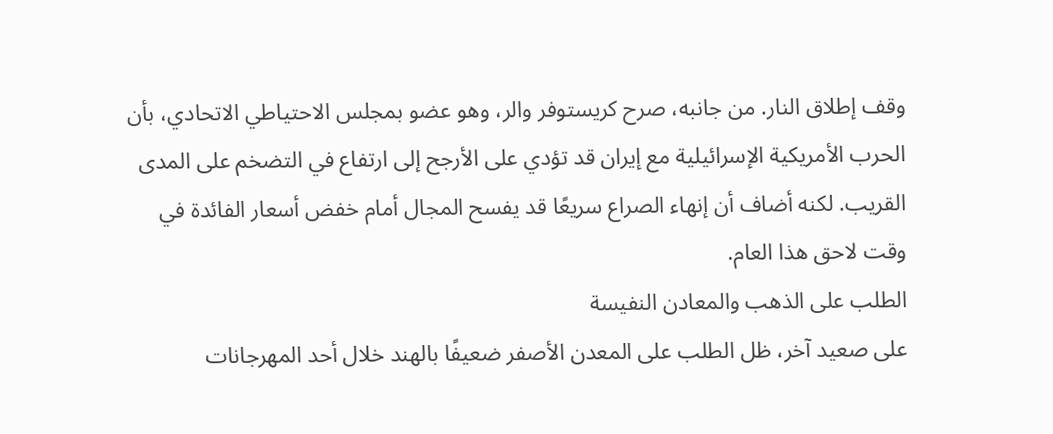وقف إطلاق النار. من جانبه، صرح كريستوفر والر، وهو عضو بمجلس الاحتياطي الاتحادي، بأن الحرب الأمريكية الإسرائيلية مع إيران قد تؤدي على الأرجح إلى ارتفاع في التضخم على المدى القريب. لكنه أضاف أن إنهاء الصراع سريعًا قد يفسح المجال أمام خفض أسعار الفائدة في وقت لاحق هذا العام.
الطلب على الذهب والمعادن النفيسة
على صعيد آخر، ظل الطلب على المعدن الأصفر ضعيفًا بالهند خلال أحد المهرجانات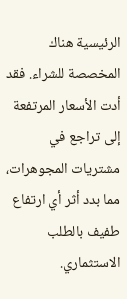الرئيسية هناك المخصصة للشراء. فقد أدت الأسعار المرتفعة إلى تراجع في مشتريات المجوهرات، مما بدد أثر أي ارتفاع طفيف بالطلب الاستثماري.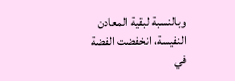وبالنسبة لبقية المعادن النفيسة، انخفضت الفضة في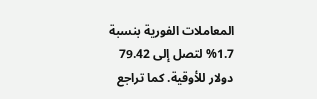المعاملات الفورية بنسبة 1.7% لتصل إلى 79.42 دولار للأوقية. كما تراجع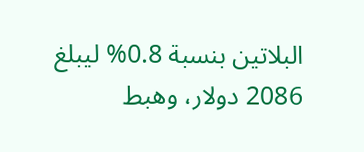البلاتين بنسبة 0.8% ليبلغ 2086 دولار، وهبط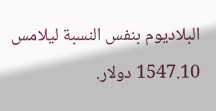البلاديوم بنفس النسبة ليلامس 1547.10 دولار.